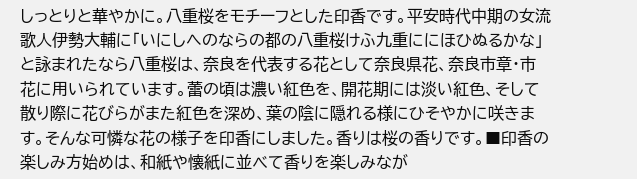しっとりと華やかに。八重桜をモチーフとした印香です。平安時代中期の女流歌人伊勢大輔に「いにしへのならの都の八重桜けふ九重ににほひぬるかな」と詠まれたなら八重桜は、奈良を代表する花として奈良県花、奈良市章・市花に用いられています。蕾の頃は濃い紅色を、開花期には淡い紅色、そして散り際に花びらがまた紅色を深め、葉の陰に隠れる様にひそやかに咲きます。そんな可憐な花の様子を印香にしました。香りは桜の香りです。■印香の楽しみ方始めは、和紙や懐紙に並べて香りを楽しみなが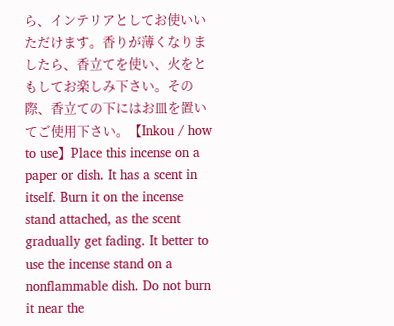ら、インテリアとしてお使いいただけます。香りが薄くなりましたら、香立てを使い、火をともしてお楽しみ下さい。その際、香立ての下にはお皿を置いてご使用下さい。【Inkou / how to use】Place this incense on a paper or dish. It has a scent in itself. Burn it on the incense stand attached, as the scent gradually get fading. It better to use the incense stand on a nonflammable dish. Do not burn it near the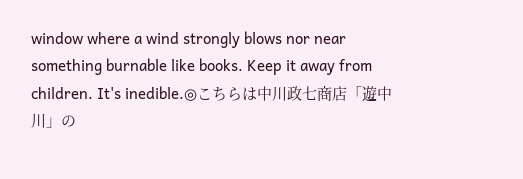window where a wind strongly blows nor near something burnable like books. Keep it away from children. It's inedible.◎こちらは中川政七商店「遊中川」の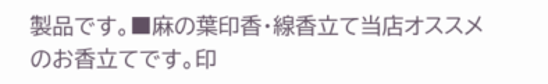製品です。■麻の葉印香・線香立て当店オススメのお香立てです。印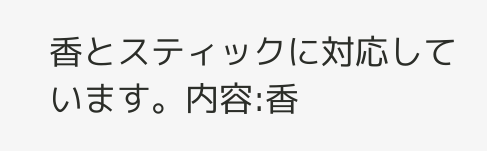香とスティックに対応しています。内容:香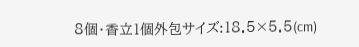8個・香立1個外包サイズ:18.5×5.5(cm)